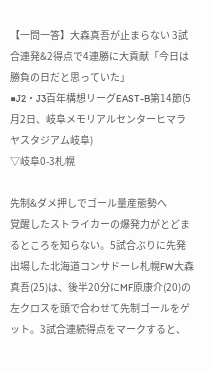【一問一答】大森真吾が止まらない 3試合連発&2得点で4連勝に大貢献「今日は勝負の日だと思っていた」
■J2・J3百年構想リーグEAST-B第14節(5月2日、岐阜メモリアルセンターヒマラヤスタジアム岐阜)
▽岐阜0-3札幌

先制&ダメ押しでゴール量産態勢へ
覚醒したストライカーの爆発力がとどまるところを知らない。5試合ぶりに先発出場した北海道コンサドーレ札幌FW大森真吾(25)は、後半20分にMF原康介(20)の左クロスを頭で合わせて先制ゴールをゲット。3試合連続得点をマークすると、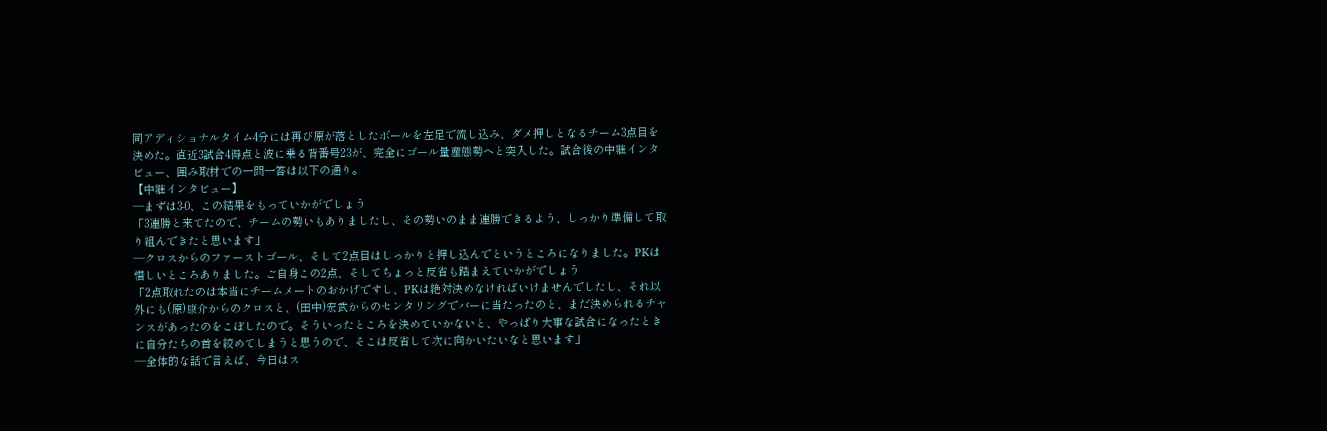同アディショナルタイム4分には再び原が落としたボールを左足で流し込み、ダメ押しとなるチーム3点目を決めた。直近3試合4得点と波に乗る背番号23が、完全にゴール量産態勢へと突入した。試合後の中継インタビュー、囲み取材での一問一答は以下の通り。
【中継インタビュー】
―まずは3-0、この結果をもっていかがでしょう
「3連勝と来てたので、チームの勢いもありましたし、その勢いのまま連勝できるよう、しっかり準備して取り組んできたと思います」
―クロスからのファーストゴール、そして2点目はしっかりと押し込んでというところになりました。PKは惜しいところありました。ご自身この2点、そしてちょっと反省も踏まえていかがでしょう
「2点取れたのは本当にチームメートのおかげですし、PKは絶対決めなければいけませんでしたし、それ以外にも(原)康介からのクロスと、(田中)宏武からのセンタリングでバーに当たったのと、まだ決められるチャンスがあったのをこぼしたので。そういったところを決めていかないと、やっぱり大事な試合になったときに自分たちの首を絞めてしまうと思うので、そこは反省して次に向かいたいなと思います」
―全体的な話で言えば、今日はス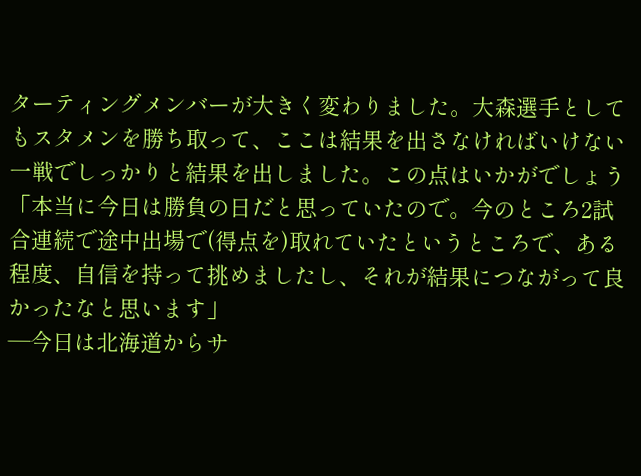ターティングメンバーが大きく変わりました。大森選手としてもスタメンを勝ち取って、ここは結果を出さなければいけない一戦でしっかりと結果を出しました。この点はいかがでしょう
「本当に今日は勝負の日だと思っていたので。今のところ2試合連続で途中出場で(得点を)取れていたというところで、ある程度、自信を持って挑めましたし、それが結果につながって良かったなと思います」
―今日は北海道からサ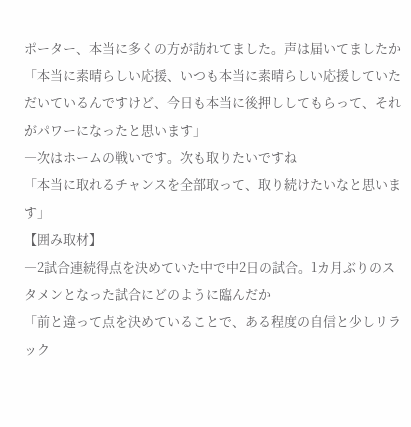ポーター、本当に多くの方が訪れてました。声は届いてましたか
「本当に素晴らしい応援、いつも本当に素晴らしい応援していただいているんですけど、今日も本当に後押ししてもらって、それがパワーになったと思います」
―次はホームの戦いです。次も取りたいですね
「本当に取れるチャンスを全部取って、取り続けたいなと思います」
【囲み取材】
―2試合連続得点を決めていた中で中2日の試合。1カ月ぶりのスタメンとなった試合にどのように臨んだか
「前と違って点を決めていることで、ある程度の自信と少しリラック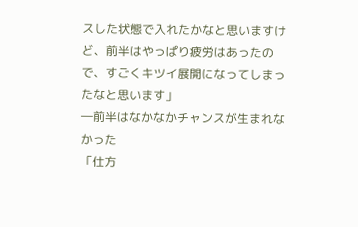スした状態で入れたかなと思いますけど、前半はやっぱり疲労はあったので、すごくキツイ展開になってしまったなと思います」
―前半はなかなかチャンスが生まれなかった
「仕方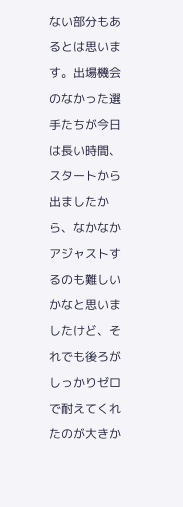ない部分もあるとは思います。出場機会のなかった選手たちが今日は長い時間、スタートから出ましたから、なかなかアジャストするのも難しいかなと思いましたけど、それでも後ろがしっかりゼロで耐えてくれたのが大きか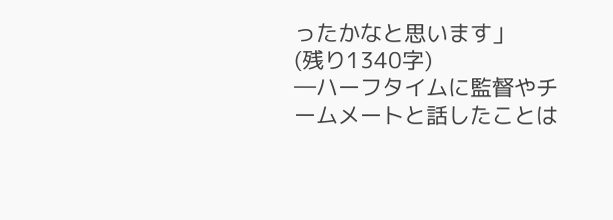ったかなと思います」
(残り1340字)
―ハーフタイムに監督やチームメートと話したことは